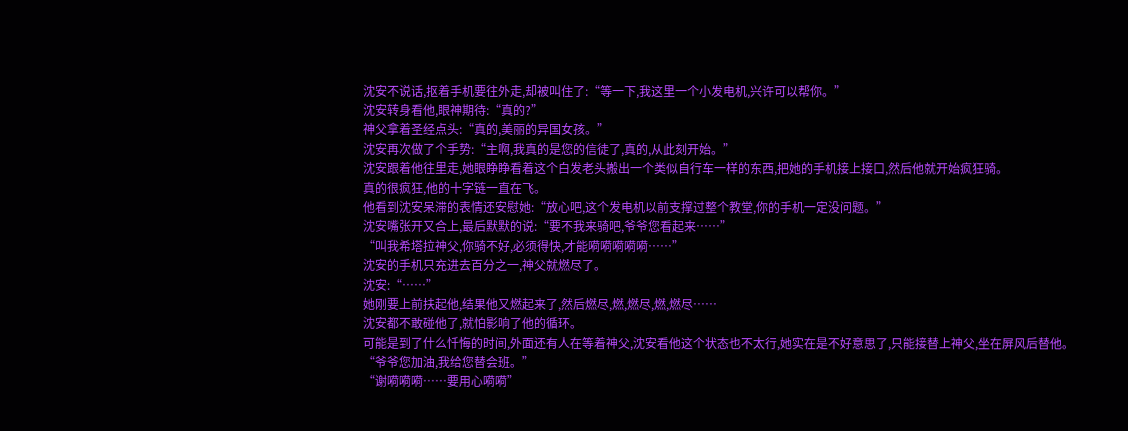沈安不说话,抠着手机要往外走,却被叫住了:“等一下,我这里一个小发电机,兴许可以帮你。”
沈安转身看他,眼神期待:“真的?”
神父拿着圣经点头:“真的,美丽的异国女孩。”
沈安再次做了个手势:“主啊,我真的是您的信徒了,真的,从此刻开始。”
沈安跟着他往里走,她眼睁睁看着这个白发老头搬出一个类似自行车一样的东西,把她的手机接上接口,然后他就开始疯狂骑。
真的很疯狂,他的十字链一直在飞。
他看到沈安呆滞的表情还安慰她:“放心吧,这个发电机以前支撑过整个教堂,你的手机一定没问题。”
沈安嘴张开又合上,最后默默的说:“要不我来骑吧,爷爷您看起来……”
“叫我希塔拉神父,你骑不好,必须得快,才能嗬嗬嗬嗬嗬……”
沈安的手机只充进去百分之一,神父就燃尽了。
沈安:“……”
她刚要上前扶起他,结果他又燃起来了,然后燃尽,燃,燃尽,燃,燃尽……
沈安都不敢碰他了,就怕影响了他的循环。
可能是到了什么忏悔的时间,外面还有人在等着神父,沈安看他这个状态也不太行,她实在是不好意思了,只能接替上神父,坐在屏风后替他。
“爷爷您加油,我给您替会班。”
“谢嗬嗬嗬……要用心嗬嗬”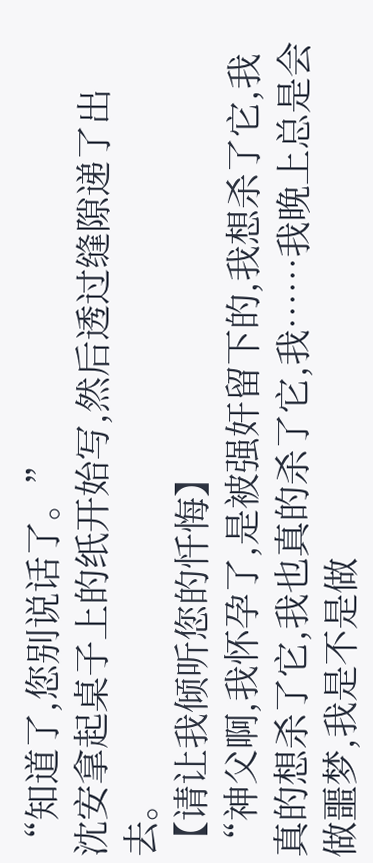“知道了,您别说话了。”
沈安拿起桌子上的纸开始写,然后透过缝隙递了出去。
【请让我倾听您的忏悔】
“神父啊,我怀孕了,是被强奸留下的,我想杀了它,我真的想杀了它,我也真的杀了它,我……我晚上总是会做噩梦,我是不是做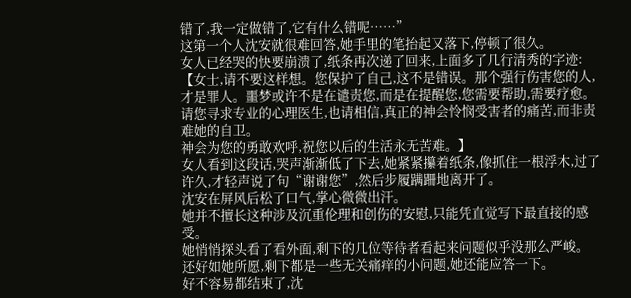错了,我一定做错了,它有什么错呢……”
这第一个人沈安就很难回答,她手里的笔抬起又落下,停顿了很久。
女人已经哭的快要崩溃了,纸条再次递了回来,上面多了几行清秀的字迹:
【女士,请不要这样想。您保护了自己,这不是错误。那个强行伤害您的人,才是罪人。噩梦或许不是在谴责您,而是在提醒您,您需要帮助,需要疗愈。请您寻求专业的心理医生,也请相信,真正的神会怜悯受害者的痛苦,而非责难她的自卫。
神会为您的勇敢欢呼,祝您以后的生活永无苦难。】
女人看到这段话,哭声渐渐低了下去,她紧紧攥着纸条,像抓住一根浮木,过了许久,才轻声说了句“谢谢您”,然后步履蹒跚地离开了。
沈安在屏风后松了口气,掌心微微出汗。
她并不擅长这种涉及沉重伦理和创伤的安慰,只能凭直觉写下最直接的感受。
她悄悄探头看了看外面,剩下的几位等待者看起来问题似乎没那么严峻。
还好如她所愿,剩下都是一些无关痛痒的小问题,她还能应答一下。
好不容易都结束了,沈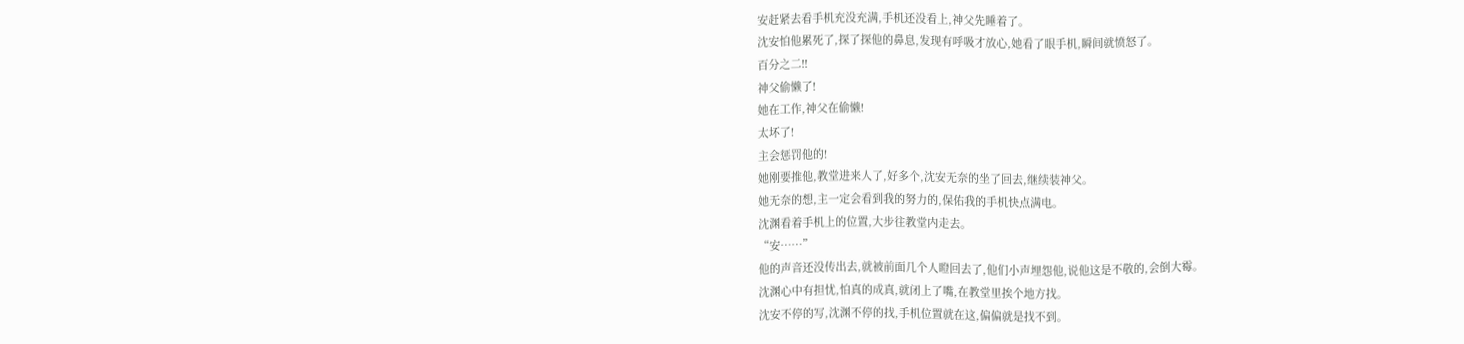安赶紧去看手机充没充满,手机还没看上,神父先睡着了。
沈安怕他累死了,探了探他的鼻息,发现有呼吸才放心,她看了眼手机,瞬间就愤怒了。
百分之二!!
神父偷懒了!
她在工作,神父在偷懒!
太坏了!
主会惩罚他的!
她刚要推他,教堂进来人了,好多个,沈安无奈的坐了回去,继续装神父。
她无奈的想,主一定会看到我的努力的,保佑我的手机快点满电。
沈渊看着手机上的位置,大步往教堂内走去。
“安……”
他的声音还没传出去,就被前面几个人瞪回去了,他们小声埋怨他,说他这是不敬的,会倒大霉。
沈渊心中有担忧,怕真的成真,就闭上了嘴,在教堂里挨个地方找。
沈安不停的写,沈渊不停的找,手机位置就在这,偏偏就是找不到。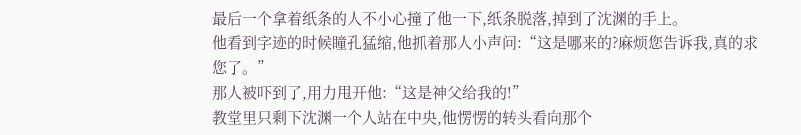最后一个拿着纸条的人不小心撞了他一下,纸条脱落,掉到了沈渊的手上。
他看到字迹的时候瞳孔猛缩,他抓着那人小声问:“这是哪来的?麻烦您告诉我,真的求您了。”
那人被吓到了,用力甩开他:“这是神父给我的!”
教堂里只剩下沈渊一个人站在中央,他愣愣的转头看向那个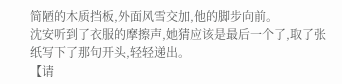简陋的木质挡板,外面风雪交加,他的脚步向前。
沈安听到了衣服的摩擦声,她猜应该是最后一个了,取了张纸写下了那句开头,轻轻递出。
【请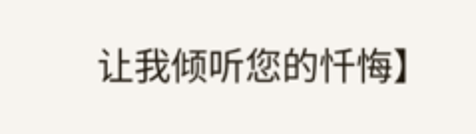让我倾听您的忏悔】